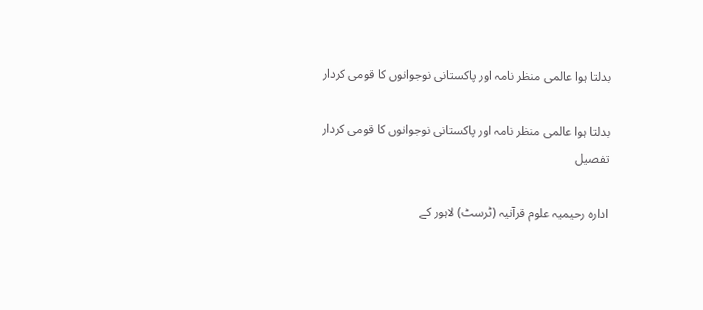بدلتا ہوا عالمی منظر نامہ اور پاکستانی نوجوانوں کا قومی کردار

بدلتا ہوا عالمی منظر نامہ اور پاکستانی نوجوانوں کا قومی کردار
تفصیل

ادارہ رحیمیہ علوم قرآنیہ (ٹرسٹ) لاہور کے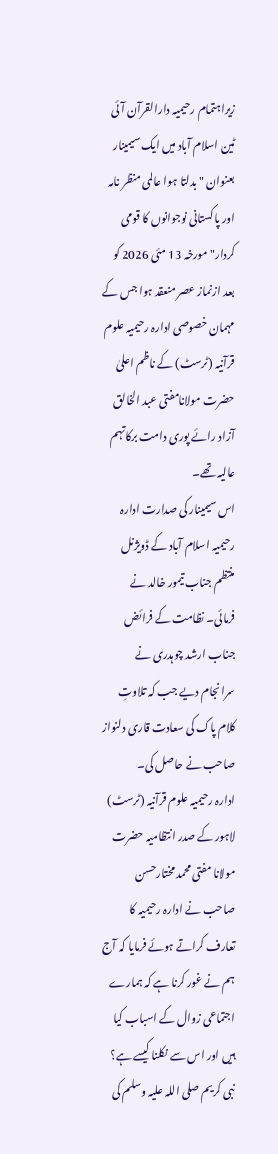زیراہتمام رحیمیہ دارالقرآن آئی ٹین اسلام آباد میں ایک سیمینار بعنوان "بدلتا ہوا عالمی منظر نامہ اور پاکستانی نوجوانوں کا قومی کردار" مورخہ 13 مئی 2026 کو بعد ازنماز عصر منعقد ہوا جس کے مہمان خصوصی ادارہ رحیمیہ علوم قرآنیہ (ٹرسٹ) کے ناظم اعلیٰ حضرت مولانامفتی عبد الخالق آزاد رائے پوری دامت برکاتہم عالیہ تھے۔
اس سیمینار کی صدارت ادارہ رحیمیہ اسلام آباد کے ڈویژنل منتظم جناب تیمور خالد نے فرمائی۔ نظامت کے فرائض جناب ارشد چوہدری نے سرانجام دیے جب کہ تلاوتِ کلام پاک کی سعادت قاری دلنواز صاحب نے حاصل کی۔
ادارہ رحیمیہ علوم قرآنیہ (ٹرسٹ) لاہور کے صدر انتظامیہ حضرت مولانا مفتی محمد مختارحسن صاحب نے ادارہ رحیمیہ کا تعارف کراتے ہوئے فرمایا کہ آج ہم نے غور کرنا ہے کہ ہمارے اجتماعی زوال کے اسباب کیا ہیں اور اس سے نکلنا کیسے ہے؟
نبی کریم صلی اللہ علیہ وسلم کی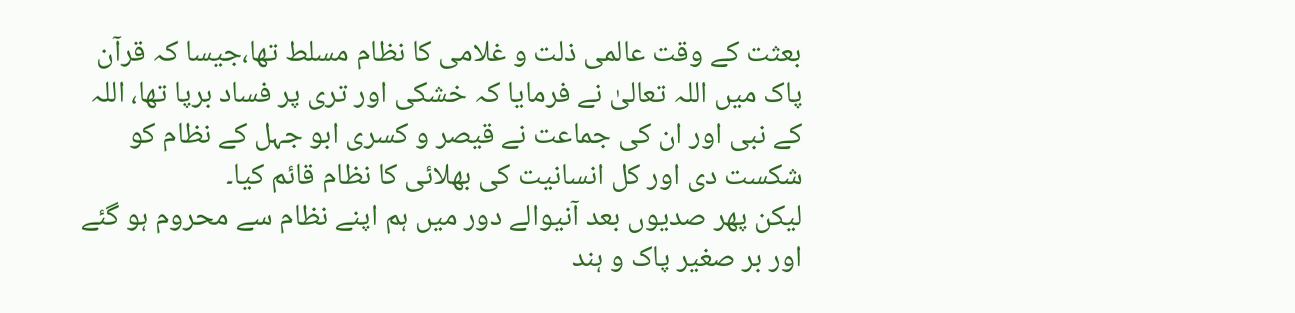بعثت کے وقت عالمی ذلت و غلامی کا نظام مسلط تھا،جیسا کہ قرآن پاک میں اللہ تعالیٰ نے فرمایا کہ خشکی اور تری پر فساد برپا تھا، اللہ کے نبی اور ان کی جماعت نے قیصر و کسری ابو جہل کے نظام کو شکست دی اور کل انسانیت کی بھلائی کا نظام قائم کیا۔
لیکن پھر صدیوں بعد آنیوالے دور میں ہم اپنے نظام سے محروم ہو گئے اور بر صغیر پاک و ہند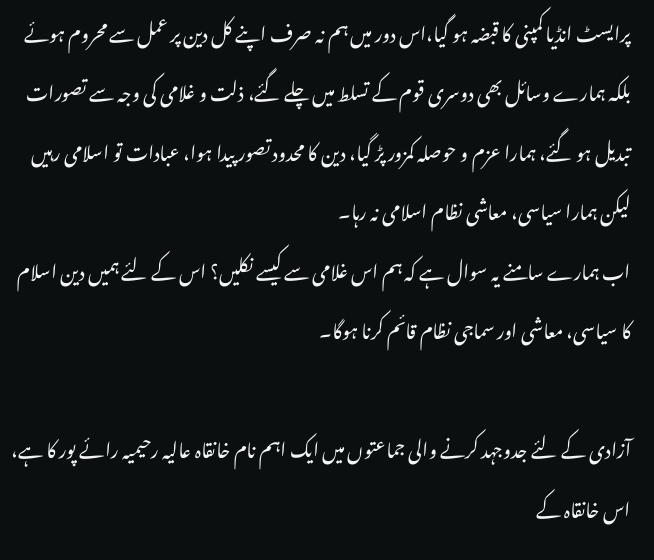پرایسٹ انڈیا کمپنی کا قبضہ ہو گیا،اس دور میں ہم نہ صرف اپنے کل دین پر عمل سے محروم ہوئے بلکہ ہمارے وسائل بھی دوسری قوم کے تسلط میں چلے گئے، ذلت و غلامی کی وجہ سے تصورات تبدیل ہو گئے، ہمارا عزم و حوصلہ کمزور پڑ گیا، دین کا محدود تصور پیدا ہوا، عبادات تو اسلامی رہیں لیکن ہمارا سیاسی، معاشی نظام اسلامی نہ رہا۔
اب ہمارے سامنے یہ سوال ہے کہ ہم اس غلامی سے کیسے نکلیں؟ اس کے لئے ہمیں دین اسلام کا سیاسی، معاشی اور سماجی نظام قائم کرنا ہوگا۔

آزادی کے لئے جدوجہد کرنے والی جماعتوں میں ایک اہم نام خانقاہ عالیہ رحیمیہ رائے پور کا ہے، اس خانقاہ کے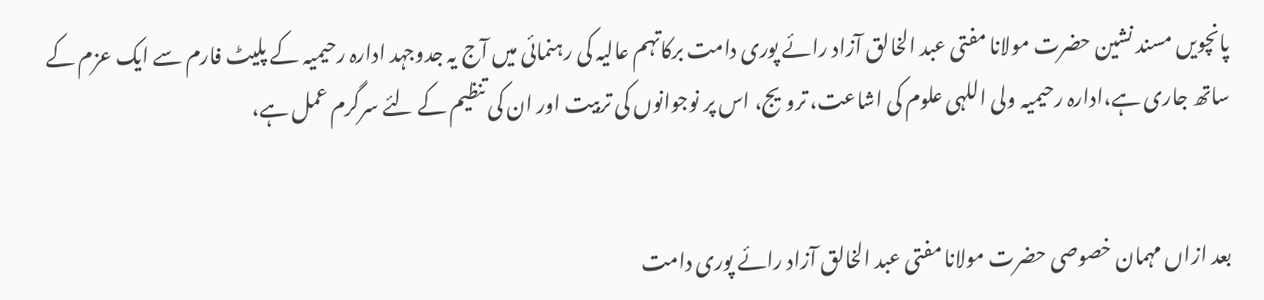پانچویں مسند نشین حضرت مولانا مفتی عبد الخالق آزاد رائے پوری دامت برکاتہم عالیہ کی رہنمائی میں آج یہ جدوجہد ادارہ رحیمیہ کے پلیٹ فارم سے ایک عزم کے ساتھ جاری ہے،ادارہ رحیمیہ ولی اللہی علوم کی اشاعت، ترویج، اس پر نوجوانوں کی تربیت اور ان کی تنظیم کے لئے سرگرم عمل ہے،


بعد ازاں مہمان خصوصی حضرت مولانا مفتی عبد الخالق آزاد رائے پوری دامت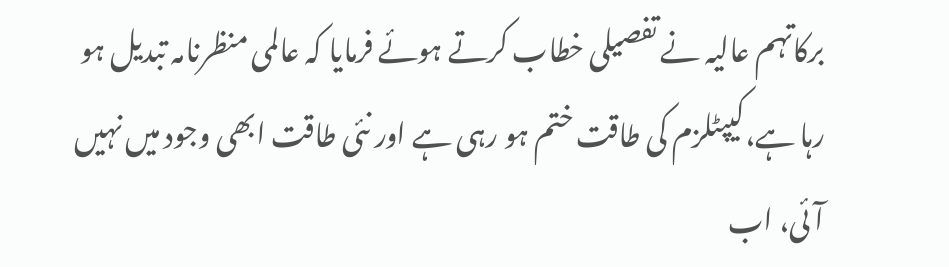برکاتہم عالیہ نے تفصیلی خطاب کرتے ہوئے فرمایا کہ عالمی منظرنامہ تبدیل ہو رہا ہے،کیپٹلزم کی طاقت ختم ہو رہی ہے اور نئی طاقت ابھی وجود میں نہیں آئی، اب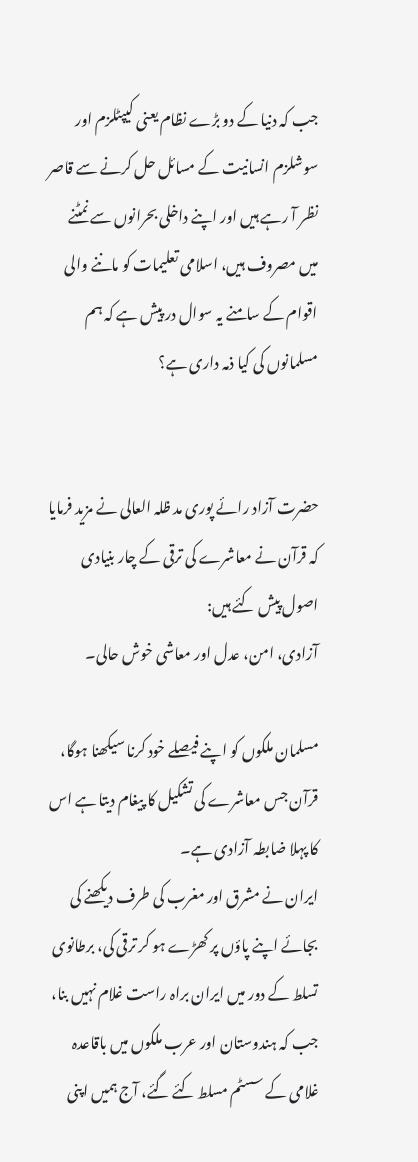جب کہ دنیا کے دو بڑے نظام یعنی کیپٹلزم اور سوشلزم انسانیت کے مسائل حل کرنے سے قاصر نظر آ رہے ہیں اور اپنے داخلی بحرانوں سے نمٹنے میں مصروف ہیں، اسلامی تعلیمات کو ماننے والی اقوام کے سامنے یہ سوال در پیش ہے کہ ہم مسلمانوں کی کیا ذمہ داری ہے؟


حضرت آزاد رائے پوری مد ظلہ العالی نے مزید فرمایا کہ قرآن نے معاشرے کی ترقی کے چار بنیادی اصول پیش کئے ہیں:
آزادی، امن، عدل اور معاشی خوش حالی۔

مسلمان ملکوں کو اپنے فیصلے خود کرنا سیکھنا ہوگا، قرآن جس معاشرے کی تشکیل کا پیغام دیتا ہے اس کا پہلا ضابطہ آزادی ہے۔
ایران نے مشرق اور مغرب کی طرف دیکھنے کی بجائے اپنے پاؤں پر کھڑے ہو کر ترقی کی، برطانوی تسلط کے دور میں ایران براہ راست غلام نہیں بنا، جب کہ ہندوستان اور عرب ملکوں میں باقاعدہ غلامی کے سسٹم مسلط کئے گئے، آج ہمیں اپنی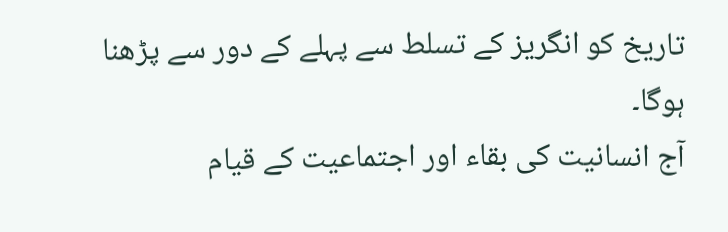تاریخ کو انگریز کے تسلط سے پہلے کے دور سے پڑھنا ہوگا۔
آج انسانیت کی بقاء اور اجتماعیت کے قیام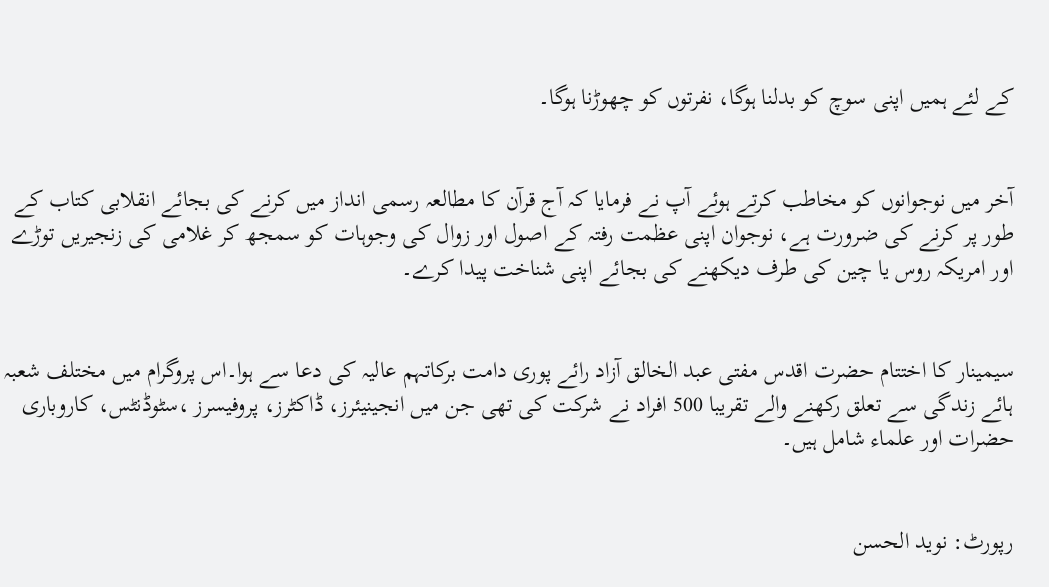کے لئے ہمیں اپنی سوچ کو بدلنا ہوگا، نفرتوں کو چھوڑنا ہوگا۔


آخر میں نوجوانوں کو مخاطب کرتے ہوئے آپ نے فرمایا کہ آج قرآن کا مطالعہ رسمی انداز میں کرنے کی بجائے انقلابی کتاب کے طور پر کرنے کی ضرورت ہے، نوجوان اپنی عظمت رفتہ کے اصول اور زوال کی وجوہات کو سمجھ کر غلامی کی زنجیریں توڑے اور امریکہ روس یا چین کی طرف دیکھنے کی بجائے اپنی شناخت پیدا کرے۔


سیمینار کا اختتام حضرت اقدس مفتی عبد الخالق آزاد رائے پوری دامت برکاتہم عالیہ کی دعا سے ہوا۔اس پروگرام میں مختلف شعبہ ہائے زندگی سے تعلق رکھنے والے تقریبا 500 افراد نے شرکت کی تھی جن میں انجینیئرز، ڈاکٹرز، پروفیسرز ،سٹوڈنٹس، کاروباری حضرات اور علماء شامل ہیں۔


رپورٹ: نوید الحسن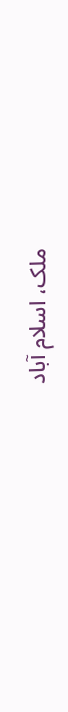ملک، اسلام آباد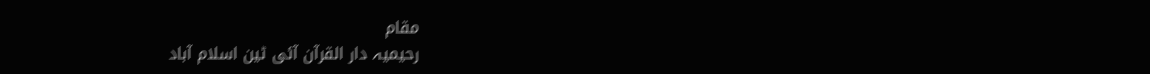مقام
رحیمیہ دار القرآن آئی ٹین اسلام آباد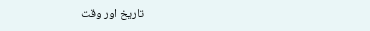تاریخ اور وقت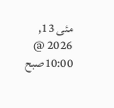مئی 13, 2026 @ 10:00صبح